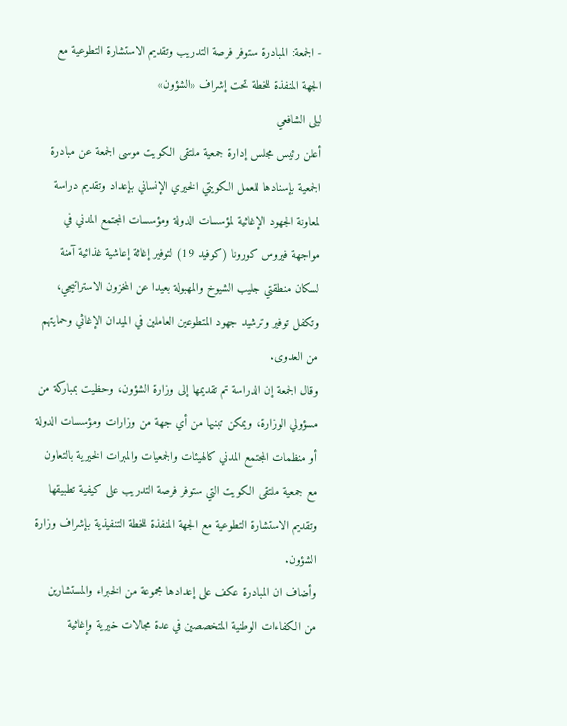- الجمعة: المبادرة ستوفر فرصة التدريب وتقديم الاستشارة التطوعية مع الجهة المنفذة للخطة تحت إشراف «الشؤون»
ليلى الشافعي
أعلن رئيس مجلس إدارة جمعية ملتقى الكويت موسى الجمعة عن مبادرة الجمعية بإسنادها للعمل الكويتي الخيري الإنساني بإعداد وتقديم دراسة لمعاونة الجهود الإغاثية لمؤسسات الدولة ومؤسسات المجتمع المدني في مواجهة فيروس كورونا (كوفيد 19) لتوفير إغاثة إعاشية غذائية آمنة لسكان منطقتي جليب الشيوخ والمهبولة بعيدا عن المخزون الاستراتيجي، وتكفل توفير وترشيد جهود المتطوعين العاملين في الميدان الإغاثي وحمايتهم من العدوى.
وقال الجمعة إن الدراسة تم تقديمها إلى وزارة الشؤون، وحظيت بمباركة من مسؤولي الوزارة، ويمكن تبنيها من أي جهة من وزارات ومؤسسات الدولة أو منظمات المجتمع المدني كالهيئات والجمعيات والمبرات الخيرية بالتعاون مع جمعية ملتقى الكويت التي ستوفر فرصة التدريب على كيفية تطبيقها وتقديم الاستشارة التطوعية مع الجهة المنفذة للخطة التنفيذية بإشراف وزارة الشؤون.
وأضاف ان المبادرة عكف على إعدادها مجموعة من الخبراء والمستشارين من الكفاءات الوطنية المتخصصين في عدة مجالات خيرية وإغاثية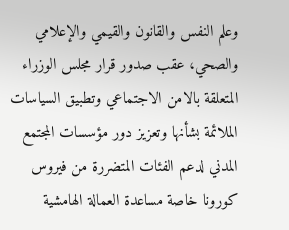وعلم النفس والقانون والقيمي والإعلامي والصحي، عقب صدور قرار مجلس الوزراء المتعلقة بالامن الاجتماعي وتطبيق السياسات الملائمة بشأنها وتعزيز دور مؤسسات المجتمع المدني لدعم الفئات المتضررة من فيروس كورونا خاصة مساعدة العمالة الهامشية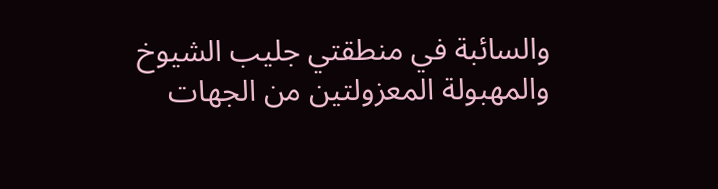والسائبة في منطقتي جليب الشيوخ والمهبولة المعزولتين من الجهات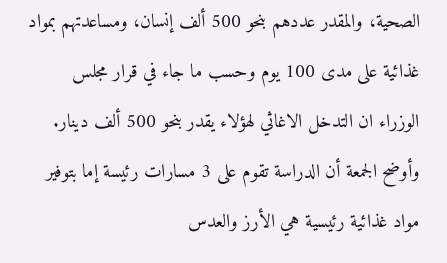الصحية، والمقدر عددهم بنحو 500 ألف إنسان، ومساعدتهم بمواد غذائية على مدى 100 يوم وحسب ما جاء في قرار مجلس الوزراء ان التدخل الاغاثي لهؤلاء يقدر بنحو 500 ألف دينار.
وأوضح الجمعة أن الدراسة تقوم على 3 مسارات رئيسة إما بتوفير مواد غذائية رئيسية هي الأرز والعدس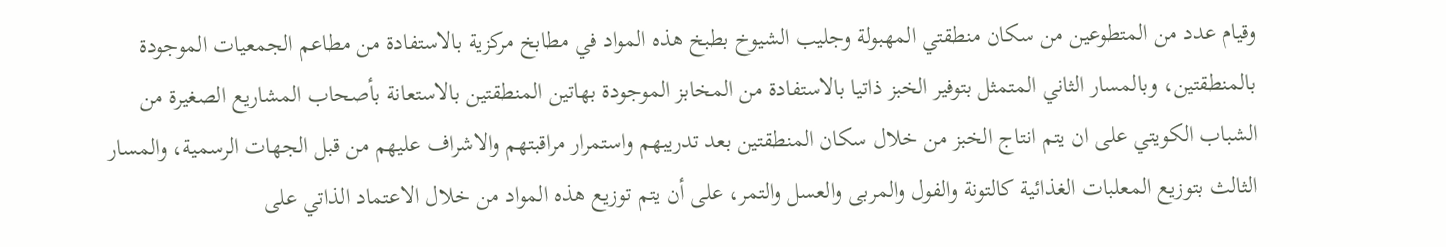وقيام عدد من المتطوعين من سكان منطقتي المهبولة وجليب الشيوخ بطبخ هذه المواد في مطابخ مركزية بالاستفادة من مطاعم الجمعيات الموجودة بالمنطقتين، وبالمسار الثاني المتمثل بتوفير الخبز ذاتيا بالاستفادة من المخابز الموجودة بهاتين المنطقتين بالاستعانة بأصحاب المشاريع الصغيرة من الشباب الكويتي على ان يتم انتاج الخبز من خلال سكان المنطقتين بعد تدريبهم واستمرار مراقبتهم والاشراف عليهم من قبل الجهات الرسمية، والمسار الثالث بتوزيع المعلبات الغذائية كالتونة والفول والمربى والعسل والتمر، على أن يتم توزيع هذه المواد من خلال الاعتماد الذاتي على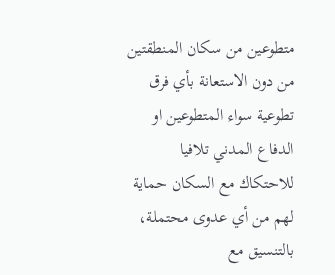متطوعين من سكان المنطقتين من دون الاستعانة بأي فرق تطوعية سواء المتطوعين او الدفاع المدني تلافيا للاحتكاك مع السكان حماية لهم من أي عدوى محتملة، بالتنسيق مع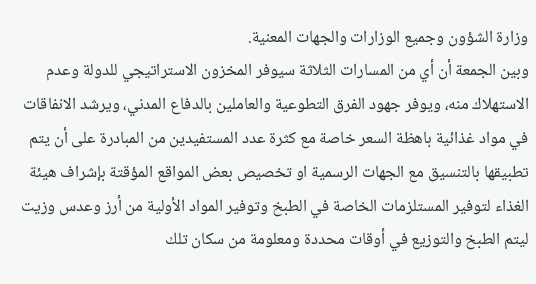وزارة الشؤون وجميع الوزارات والجهات المعنية.
وبين الجمعة أن أي من المسارات الثلاثة سيوفر المخزون الاستراتيجي للدولة وعدم الاستهلاك منه، ويوفر جهود الفرق التطوعية والعاملين بالدفاع المدني، ويرشد الانفاقات في مواد غذائية باهظة السعر خاصة مع كثرة عدد المستفيدين من المبادرة على أن يتم تطبيقها بالتنسيق مع الجهات الرسمية او تخصيص بعض المواقع المؤقتة بإشراف هيئة الغذاء لتوفير المستلزمات الخاصة في الطبخ وتوفير المواد الأولية من أرز وعدس وزيت ليتم الطبخ والتوزيع في أوقات محددة ومعلومة من سكان تلك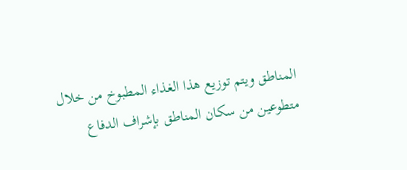المناطق ويتم توزيع هذا الغذاء المطبوخ من خلال متطوعين من سكان المناطق بإشراف الدفاع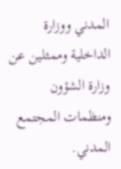المدني ووزارة الداخلية وممثلين عن وزارة الشؤون ومنظمات المجتمع المدني.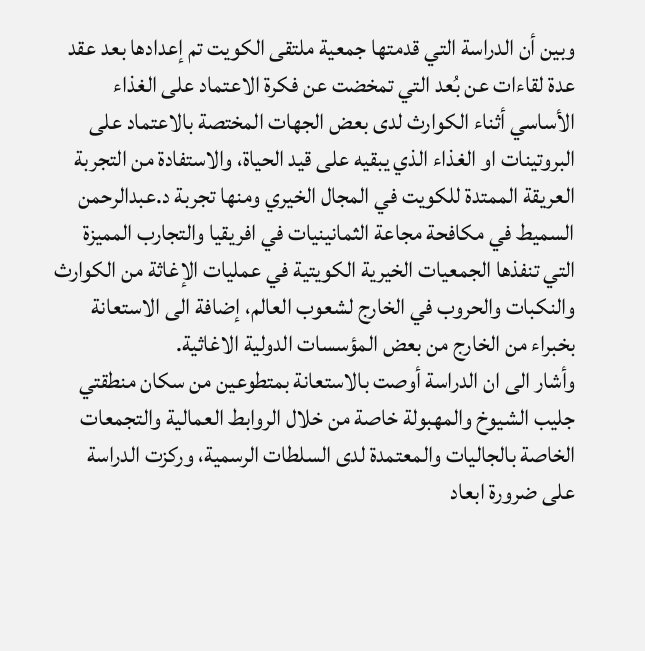وبين أن الدراسة التي قدمتها جمعية ملتقى الكويت تم إعدادها بعد عقد عدة لقاءات عن بُعد التي تمخضت عن فكرة الاعتماد على الغذاء الأساسي أثناء الكوارث لدى بعض الجهات المختصة بالاعتماد على البروتينات او الغذاء الذي يبقيه على قيد الحياة، والاستفادة من التجربة العريقة الممتدة للكويت في المجال الخيري ومنها تجربة د.عبدالرحمن السميط في مكافحة مجاعة الثمانينيات في افريقيا والتجارب المميزة التي تنفذها الجمعيات الخيرية الكويتية في عمليات الإغاثة من الكوارث والنكبات والحروب في الخارج لشعوب العالم، إضافة الى الاستعانة بخبراء من الخارج من بعض المؤسسات الدولية الاغاثية.
وأشار الى ان الدراسة أوصت بالاستعانة بمتطوعين من سكان منطقتي جليب الشيوخ والمهبولة خاصة من خلال الروابط العمالية والتجمعات الخاصة بالجاليات والمعتمدة لدى السلطات الرسمية، وركزت الدراسة على ضرورة ابعاد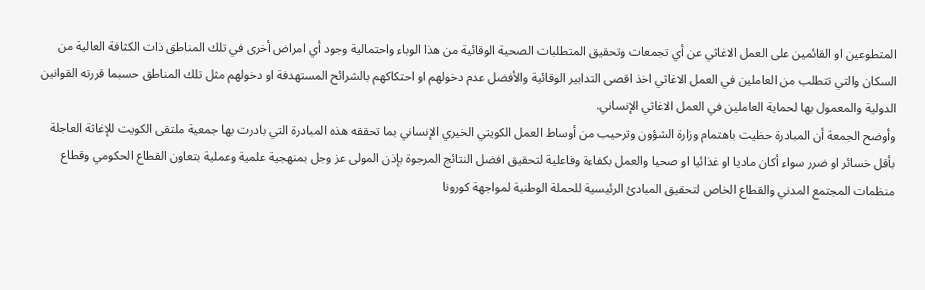المتطوعين او القائمين على العمل الاغاثي عن أي تجمعات وتحقيق المتطلبات الصحية الوقائية من هذا الوباء واحتمالية وجود أي امراض أخرى في تلك المناطق ذات الكثافة العالية من السكان والتي تتطلب من العاملين في العمل الاغاثي اخذ اقصى التدابير الوقائية والأفضل عدم دخولهم او احتكاكهم بالشرائح المستهدفة او دخولهم مثل تلك المناطق حسبما قررته القوانين الدولية والمعمول بها لحماية العاملين في العمل الاغاثي الإنساني.
وأوضح الجمعة أن المبادرة حظيت باهتمام وزارة الشؤون وترحيب من أوساط العمل الكويتي الخيري الإنساني بما تحققه هذه المبادرة التي بادرت بها جمعية ملتقى الكويت للإغاثة العاجلة بأقل خسائر او ضرر سواء أكان ماديا او غذائيا او صحيا والعمل بكفاءة وفاعلية لتحقيق افضل النتائج المرجوة بإذن المولى عز وجل بمنهجية علمية وعملية بتعاون القطاع الحكومي وقطاع منظمات المجتمع المدني والقطاع الخاص لتحقيق المبادئ الرئيسية للحملة الوطنية لمواجهة كورونا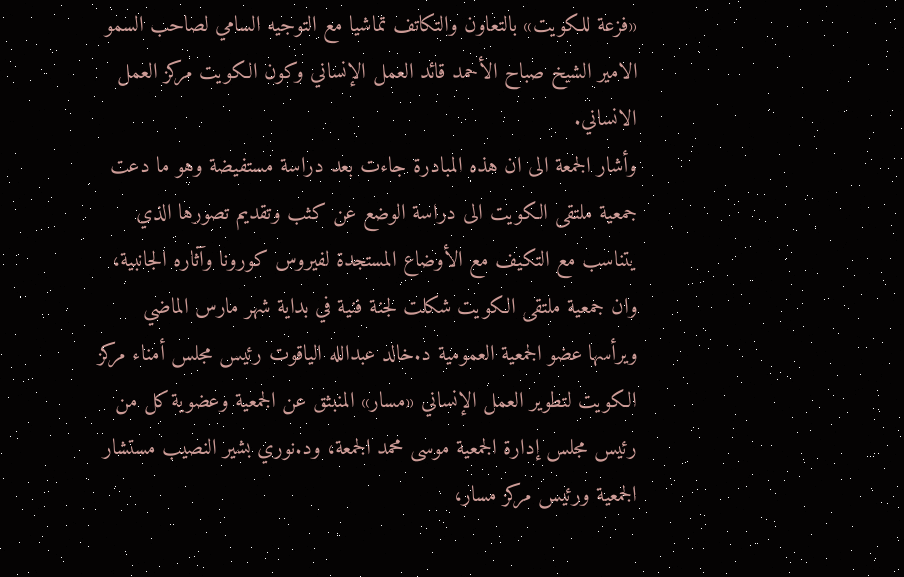«فزعة للكويت» بالتعاون والتكاتف تماشيا مع التوجيه السامي لصاحب السمو الامير الشيخ صباح الأحمد قائد العمل الإنساني وكون الكويت مركز العمل الانساني.
وأشار الجمعة الى ان هذه المبادرة جاءت بعد دراسة مستفيضة وهو ما دعت جمعية ملتقى الكويت الى دراسة الوضع عن كثب وتقديم تصورها الذي يتناسب مع التكيف مع الأوضاع المستجدة لفيروس كورونا وآثاره الجانبية، وان جمعية ملتقى الكويت شكلت لجنة فنية في بداية شهر مارس الماضي ويرأسها عضو الجمعية العمومية د.خالد عبدالله الياقوت رئيس مجلس أمناء مركز الكويت لتطوير العمل الإنساني «مسار» المنبثق عن الجمعية وعضوية كل من رئيس مجلس إدارة الجمعية موسى محمد الجمعة، ود.نوري بشير النصيب مستشار الجمعية ورئيس مركز مسار،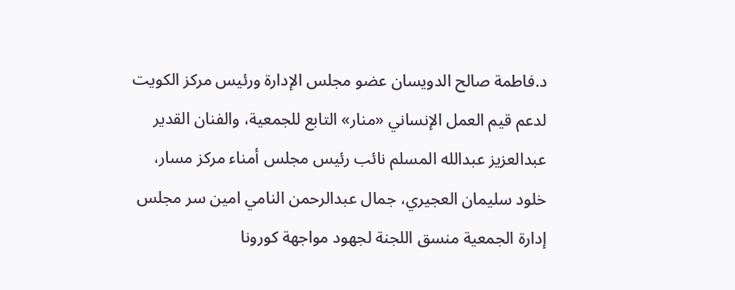د.فاطمة صالح الدويسان عضو مجلس الإدارة ورئيس مركز الكويت لدعم قيم العمل الإنساني «منار» التابع للجمعية، والفنان القدير عبدالعزيز عبدالله المسلم نائب رئيس مجلس أمناء مركز مسار، خلود سليمان العجيري، جمال عبدالرحمن النامي امين سر مجلس إدارة الجمعية منسق اللجنة لجهود مواجهة كورونا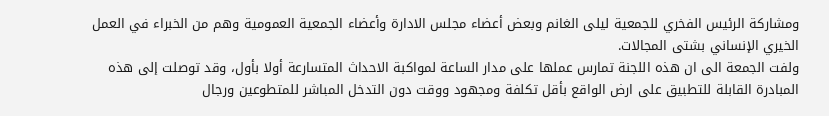ومشاركة الرئيس الفخري للجمعية ليلى الغانم وبعض أعضاء مجلس الادارة وأعضاء الجمعية العمومية وهم من الخبراء في العمل الخيري الإنساني بشتى المجالات.
ولفت الجمعة الى ان هذه اللجنة تمارس عملها على مدار الساعة لمواكبة الاحداث المتسارعة أولا بأول، وقد توصلت إلى هذه المبادرة القابلة للتطبيق على ارض الواقع بأقل تكلفة ومجهود ووقت دون التدخل المباشر للمتطوعين ورجال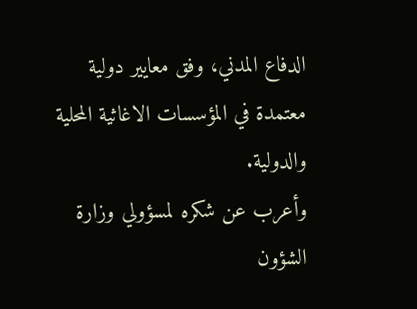الدفاع المدني، وفق معايير دولية معتمدة في المؤسسات الاغاثية المحلية والدولية.
وأعرب عن شكره لمسؤولي وزارة الشؤون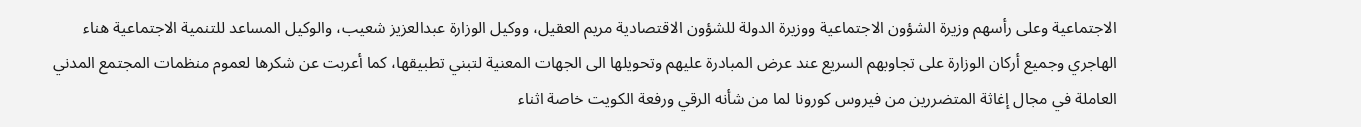الاجتماعية وعلى رأسهم وزيرة الشؤون الاجتماعية ووزيرة الدولة للشؤون الاقتصادية مريم العقيل، ووكيل الوزارة عبدالعزيز شعيب، والوكيل المساعد للتنمية الاجتماعية هناء الهاجري وجميع أركان الوزارة على تجاوبهم السريع عند عرض المبادرة عليهم وتحويلها الى الجهات المعنية لتبني تطبيقها، كما أعربت عن شكرها لعموم منظمات المجتمع المدني العاملة في مجال إغاثة المتضررين من فيروس كورونا لما من شأنه الرقي ورفعة الكويت خاصة اثناء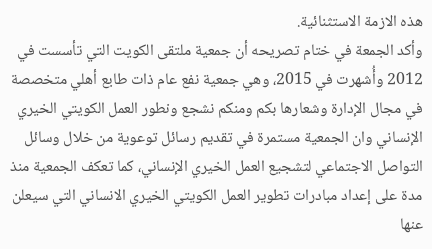هذه الازمة الاستثنائية.
وأكد الجمعة في ختام تصريحه أن جمعية ملتقى الكويت التي تأسست في 2012 وأُشهرت في 2015، وهي جمعية نفع عام ذات طابع أهلي متخصصة في مجال الإدارة وشعارها بكم ومنكم نشجع ونطور العمل الكويتي الخيري الإنساني وان الجمعية مستمرة في تقديم رسائل توعوية من خلال وسائل التواصل الاجتماعي لتشجيع العمل الخيري الإنساني، كما تعكف الجمعية منذ مدة على إعداد مبادرات تطوير العمل الكويتي الخيري الانساني التي سيعلن عنها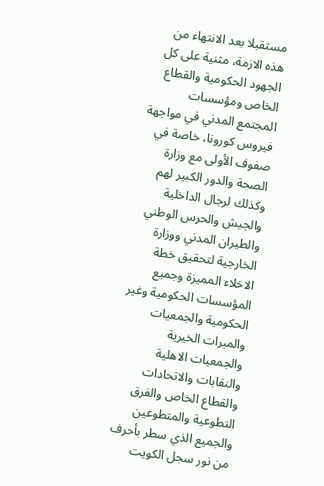مستقبلا بعد الانتهاء من هذه الازمة، مثنية على كل الجهود الحكومية والقطاع الخاص ومؤسسات المجتمع المدني في مواجهة فيروس كورونا، خاصة في صفوف الأولى مع وزارة الصحة والدور الكبير لهم وكذلك لرجال الداخلية والجيش والحرس الوطني والطيران المدني ووزارة الخارجية لتحقيق خطة الاخلاء المميزة وجميع المؤسسات الحكومية وغير الحكومية والجمعيات والمبرات الخيرية والجمعيات الاهلية والنقابات والاتحادات والقطاع الخاص والفرق التطوعية والمتطوعين والجميع الذي سطر بأحرف من نور سجل الكويت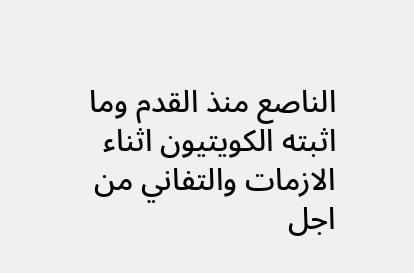الناصع منذ القدم وما اثبته الكويتيون اثناء الازمات والتفاني من اجل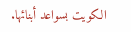الكويت بسواعد أبنائها.